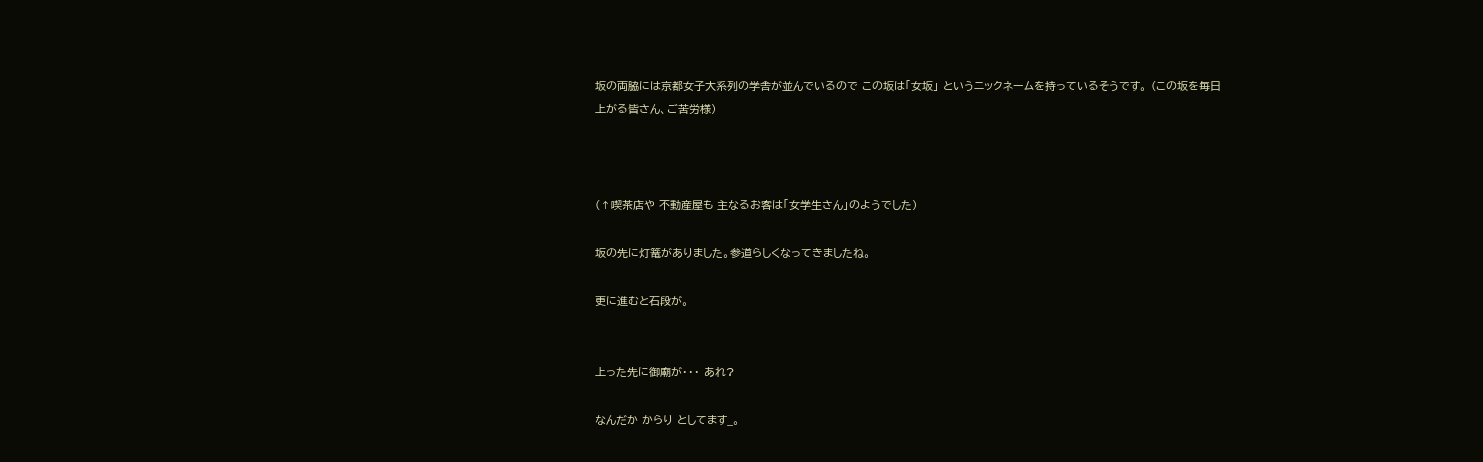坂の両脇には京都女子大系列の学舎が並んでいるので この坂は「女坂」 というニックネームを持っているそうです。 (この坂を毎日上がる皆さん、ご苦労様)



(↑喫茶店や 不動産屋も 主なるお客は「女学生さん」のようでした)

坂の先に灯篭がありました。参道らしくなってきましたね。

更に進むと石段が。


上った先に御廟が・・・ あれ?

なんだか からり としてます_。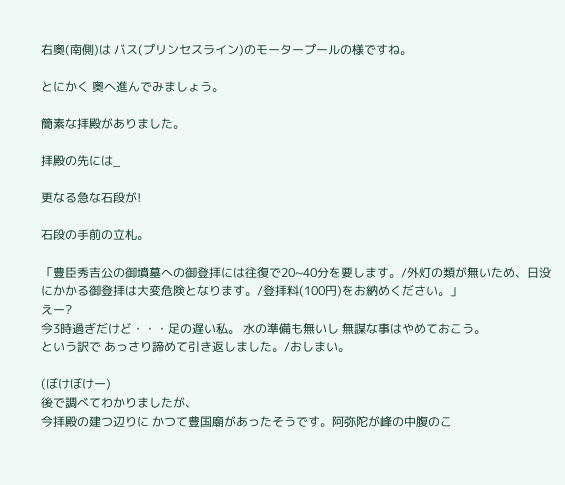右奥(南側)は バス(プリンセスライン)のモータープールの様ですね。

とにかく 奥へ進んでみましょう。

簡素な拝殿がありました。

拝殿の先には_

更なる急な石段が!

石段の手前の立札。

「豊臣秀吉公の御墳墓への御登拝には往復で20~40分を要します。/外灯の類が無いため、日没にかかる御登拝は大変危険となります。/登拝料(100円)をお納めください。」
えー?
今3時過ぎだけど・・・足の遅い私。 水の準備も無いし 無謀な事はやめておこう。
という訳で あっさり諦めて引き返しました。/おしまい。

(ぼけぼけー)
後で調べてわかりましたが、
今拝殿の建つ辺りに かつて豊国廟があったそうです。阿弥陀が峰の中腹のこ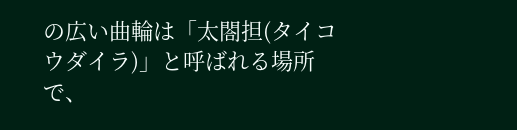の広い曲輪は「太閤担(タイコウダイラ)」と呼ばれる場所で、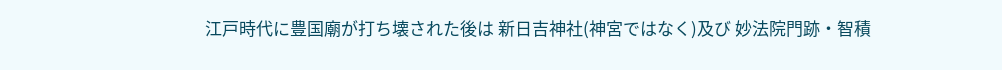江戸時代に豊国廟が打ち壊された後は 新日吉神社(神宮ではなく)及び 妙法院門跡・智積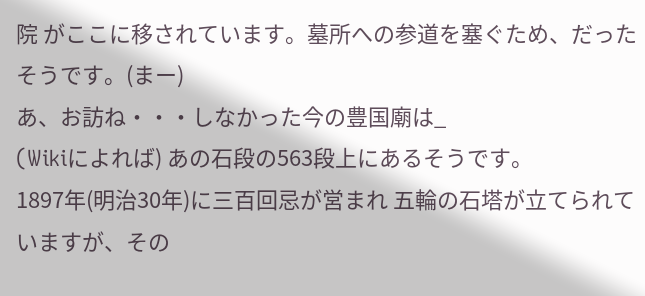院 がここに移されています。墓所への参道を塞ぐため、だったそうです。(まー)
あ、お訪ね・・・しなかった今の豊国廟は_
(Wikiによれば) あの石段の563段上にあるそうです。
1897年(明治30年)に三百回忌が営まれ 五輪の石塔が立てられていますが、その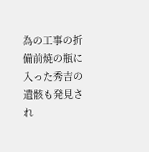為の工事の折 備前焼の瓶に入った秀吉の遺骸も発見され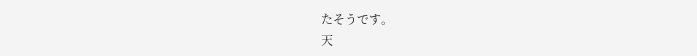たそうです。
天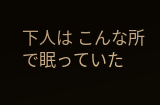下人は こんな所で眠っていた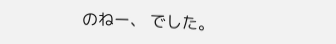のねー、 でした。